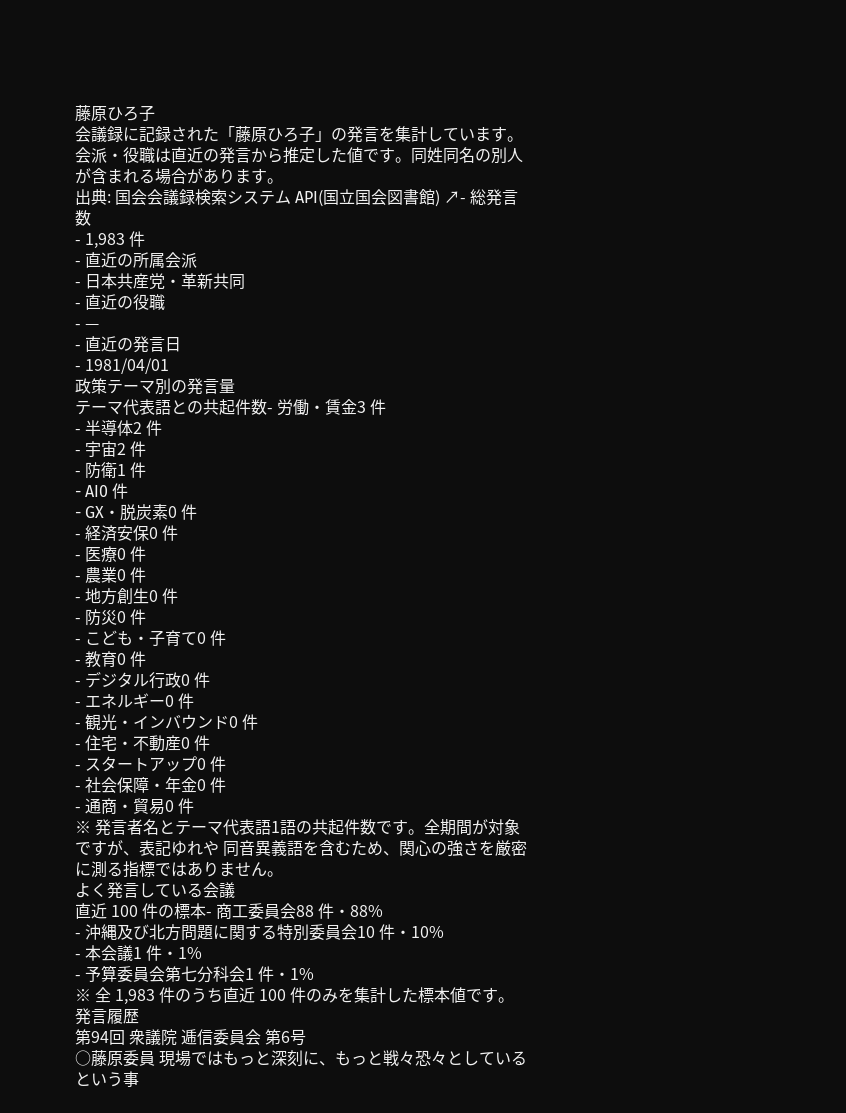藤原ひろ子
会議録に記録された「藤原ひろ子」の発言を集計しています。会派・役職は直近の発言から推定した値です。同姓同名の別人が含まれる場合があります。
出典: 国会会議録検索システム API(国立国会図書館) ↗- 総発言数
- 1,983 件
- 直近の所属会派
- 日本共産党・革新共同
- 直近の役職
- —
- 直近の発言日
- 1981/04/01
政策テーマ別の発言量
テーマ代表語との共起件数- 労働・賃金3 件
- 半導体2 件
- 宇宙2 件
- 防衛1 件
- AI0 件
- GX・脱炭素0 件
- 経済安保0 件
- 医療0 件
- 農業0 件
- 地方創生0 件
- 防災0 件
- こども・子育て0 件
- 教育0 件
- デジタル行政0 件
- エネルギー0 件
- 観光・インバウンド0 件
- 住宅・不動産0 件
- スタートアップ0 件
- 社会保障・年金0 件
- 通商・貿易0 件
※ 発言者名とテーマ代表語1語の共起件数です。全期間が対象ですが、表記ゆれや 同音異義語を含むため、関心の強さを厳密に測る指標ではありません。
よく発言している会議
直近 100 件の標本- 商工委員会88 件・88%
- 沖縄及び北方問題に関する特別委員会10 件・10%
- 本会議1 件・1%
- 予算委員会第七分科会1 件・1%
※ 全 1,983 件のうち直近 100 件のみを集計した標本値です。
発言履歴
第94回 衆議院 逓信委員会 第6号
○藤原委員 現場ではもっと深刻に、もっと戦々恐々としているという事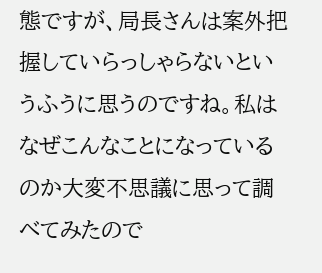態ですが、局長さんは案外把握していらっしゃらないというふうに思うのですね。私はなぜこんなことになっているのか大変不思議に思って調べてみたので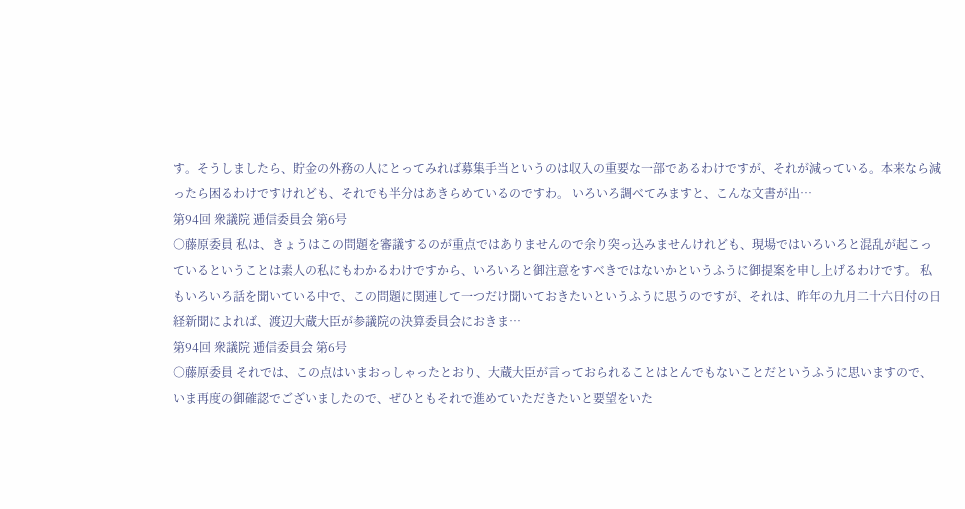す。そうしましたら、貯金の外務の人にとってみれば募集手当というのは収入の重要な一部であるわけですが、それが減っている。本来なら減ったら困るわけですけれども、それでも半分はあきらめているのですわ。 いろいろ調べてみますと、こんな文書が出…
第94回 衆議院 逓信委員会 第6号
○藤原委員 私は、きょうはこの問題を審議するのが重点ではありませんので余り突っ込みませんけれども、現場ではいろいろと混乱が起こっているということは素人の私にもわかるわけですから、いろいろと御注意をすべきではないかというふうに御提案を申し上げるわけです。 私もいろいろ話を聞いている中で、この問題に関連して一つだけ聞いておきたいというふうに思うのですが、それは、昨年の九月二十六日付の日経新聞によれば、渡辺大蔵大臣が参議院の決算委員会におきま…
第94回 衆議院 逓信委員会 第6号
○藤原委員 それでは、この点はいまおっしゃったとおり、大蔵大臣が言っておられることはとんでもないことだというふうに思いますので、いま再度の御確認でございましたので、ぜひともそれで進めていただきたいと要望をいた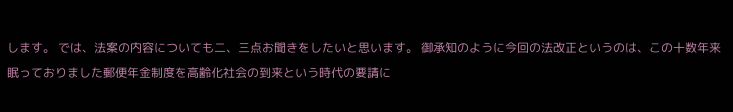します。 では、法案の内容についても二、三点お聞きをしたいと思います。 御承知のように今回の法改正というのは、この十数年来眠っておりました郵便年金制度を高齢化社会の到来という時代の要請に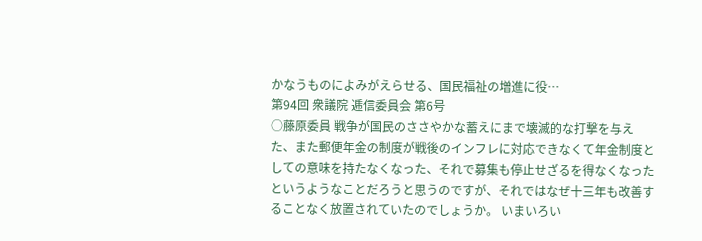かなうものによみがえらせる、国民福祉の増進に役…
第94回 衆議院 逓信委員会 第6号
○藤原委員 戦争が国民のささやかな蓄えにまで壊滅的な打撃を与えた、また郵便年金の制度が戦後のインフレに対応できなくて年金制度としての意味を持たなくなった、それで募集も停止せざるを得なくなったというようなことだろうと思うのですが、それではなぜ十三年も改善することなく放置されていたのでしょうか。 いまいろい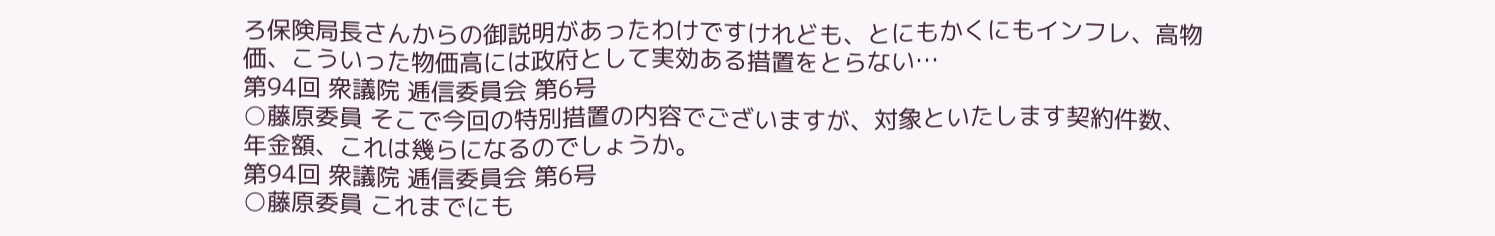ろ保険局長さんからの御説明があったわけですけれども、とにもかくにもインフレ、高物価、こういった物価高には政府として実効ある措置をとらない…
第94回 衆議院 逓信委員会 第6号
○藤原委員 そこで今回の特別措置の内容でございますが、対象といたします契約件数、年金額、これは幾らになるのでしょうか。
第94回 衆議院 逓信委員会 第6号
○藤原委員 これまでにも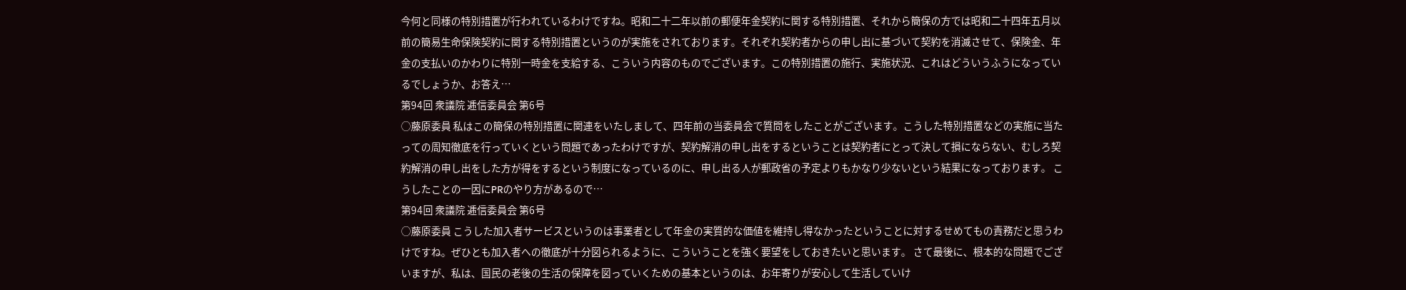今何と同様の特別措置が行われているわけですね。昭和二十二年以前の郵便年金契約に関する特別措置、それから簡保の方では昭和二十四年五月以前の簡易生命保険契約に関する特別措置というのが実施をされております。それぞれ契約者からの申し出に基づいて契約を消滅させて、保険金、年金の支払いのかわりに特別一時金を支給する、こういう内容のものでございます。この特別措置の施行、実施状況、これはどういうふうになっているでしょうか、お答え…
第94回 衆議院 逓信委員会 第6号
○藤原委員 私はこの簡保の特別措置に関連をいたしまして、四年前の当委員会で質問をしたことがございます。こうした特別措置などの実施に当たっての周知徹底を行っていくという問題であったわけですが、契約解消の申し出をするということは契約者にとって決して損にならない、むしろ契約解消の申し出をした方が得をするという制度になっているのに、申し出る人が郵政省の予定よりもかなり少ないという結果になっております。 こうしたことの一因にPRのやり方があるので…
第94回 衆議院 逓信委員会 第6号
○藤原委員 こうした加入者サービスというのは事業者として年金の実質的な価値を維持し得なかったということに対するせめてもの責務だと思うわけですね。ぜひとも加入者への徹底が十分図られるように、こういうことを強く要望をしておきたいと思います。 さて最後に、根本的な問題でございますが、私は、国民の老後の生活の保障を図っていくための基本というのは、お年寄りが安心して生活していけ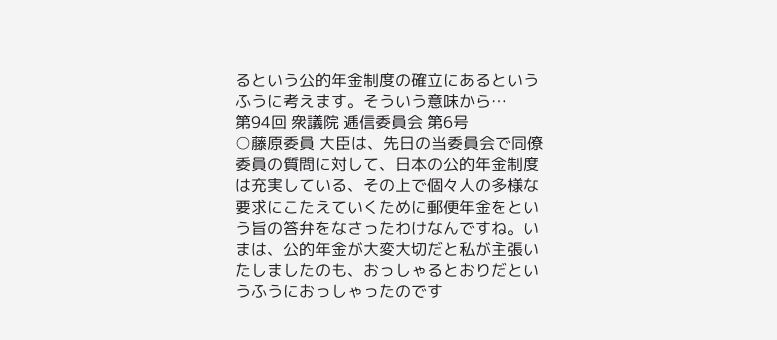るという公的年金制度の確立にあるというふうに考えます。そういう意味から…
第94回 衆議院 逓信委員会 第6号
○藤原委員 大臣は、先日の当委員会で同僚委員の質問に対して、日本の公的年金制度は充実している、その上で個々人の多様な要求にこたえていくために郵便年金をという旨の答弁をなさったわけなんですね。いまは、公的年金が大変大切だと私が主張いたしましたのも、おっしゃるとおりだというふうにおっしゃったのです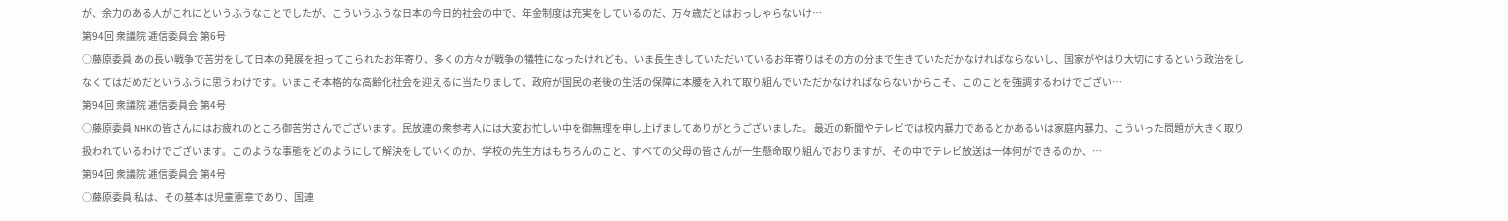が、余力のある人がこれにというふうなことでしたが、こういうふうな日本の今日的社会の中で、年金制度は充実をしているのだ、万々歳だとはおっしゃらないけ…
第94回 衆議院 逓信委員会 第6号
○藤原委員 あの長い戦争で苦労をして日本の発展を担ってこられたお年寄り、多くの方々が戦争の犠牲になったけれども、いま長生きしていただいているお年寄りはその方の分まで生きていただかなければならないし、国家がやはり大切にするという政治をしなくてはだめだというふうに思うわけです。いまこそ本格的な高齢化社会を迎えるに当たりまして、政府が国民の老後の生活の保障に本腰を入れて取り組んでいただかなければならないからこそ、このことを強調するわけでござい…
第94回 衆議院 逓信委員会 第4号
○藤原委員 NHKの皆さんにはお疲れのところ御苦労さんでございます。民放連の衆参考人には大変お忙しい中を御無理を申し上げましてありがとうございました。 最近の新聞やテレビでは校内暴力であるとかあるいは家庭内暴力、こういった問題が大きく取り扱われているわけでございます。このような事態をどのようにして解決をしていくのか、学校の先生方はもちろんのこと、すべての父母の皆さんが一生懸命取り組んでおりますが、その中でテレビ放送は一体何ができるのか、…
第94回 衆議院 逓信委員会 第4号
○藤原委員 私は、その基本は児童憲章であり、国連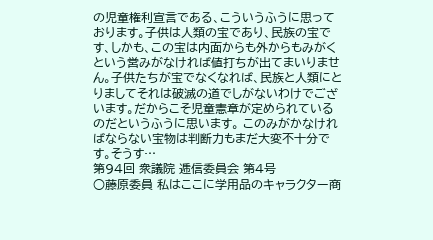の児童権利宣言である、こういうふうに思っております。子供は人類の宝であり、民族の宝です、しかも、この宝は内面からも外からもみがくという営みがなければ値打ちが出てまいりません。子供たちが宝でなくなれば、民族と人類にとりましてそれは破滅の道でしがないわけでございます。だからこそ児童憲章が定められているのだというふうに思います。 このみがかなければならない宝物は判断力もまだ大変不十分です。そうす…
第94回 衆議院 逓信委員会 第4号
○藤原委員 私はここに学用品のキャラクター商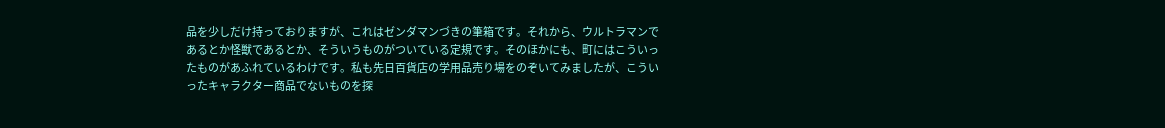品を少しだけ持っておりますが、これはゼンダマンづきの筆箱です。それから、ウルトラマンであるとか怪獣であるとか、そういうものがついている定規です。そのほかにも、町にはこういったものがあふれているわけです。私も先日百貨店の学用品売り場をのぞいてみましたが、こういったキャラクター商品でないものを探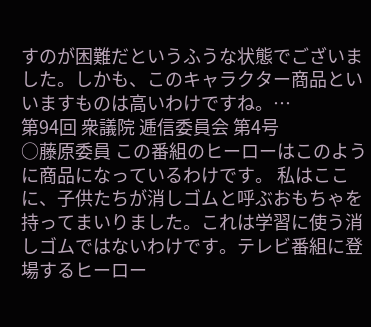すのが困難だというふうな状態でございました。しかも、このキャラクター商品といいますものは高いわけですね。…
第94回 衆議院 逓信委員会 第4号
○藤原委員 この番組のヒーローはこのように商品になっているわけです。 私はここに、子供たちが消しゴムと呼ぶおもちゃを持ってまいりました。これは学習に使う消しゴムではないわけです。テレビ番組に登場するヒーロー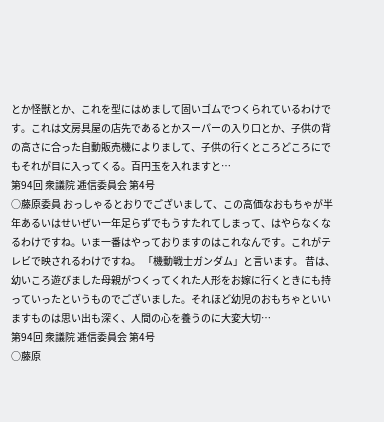とか怪獣とか、これを型にはめまして固いゴムでつくられているわけです。これは文房具屋の店先であるとかスーパーの入り口とか、子供の背の高さに合った自動販売機によりまして、子供の行くところどころにでもそれが目に入ってくる。百円玉を入れますと…
第94回 衆議院 逓信委員会 第4号
○藤原委員 おっしゃるとおりでございまして、この高価なおもちゃが半年あるいはせいぜい一年足らずでもうすたれてしまって、はやらなくなるわけですね。いま一番はやっておりますのはこれなんです。これがテレビで映されるわけですね。 「機動戦士ガンダム」と言います。 昔は、幼いころ遊びました母親がつくってくれた人形をお嫁に行くときにも持っていったというものでございました。それほど幼児のおもちゃといいますものは思い出も深く、人間の心を養うのに大変大切…
第94回 衆議院 逓信委員会 第4号
○藤原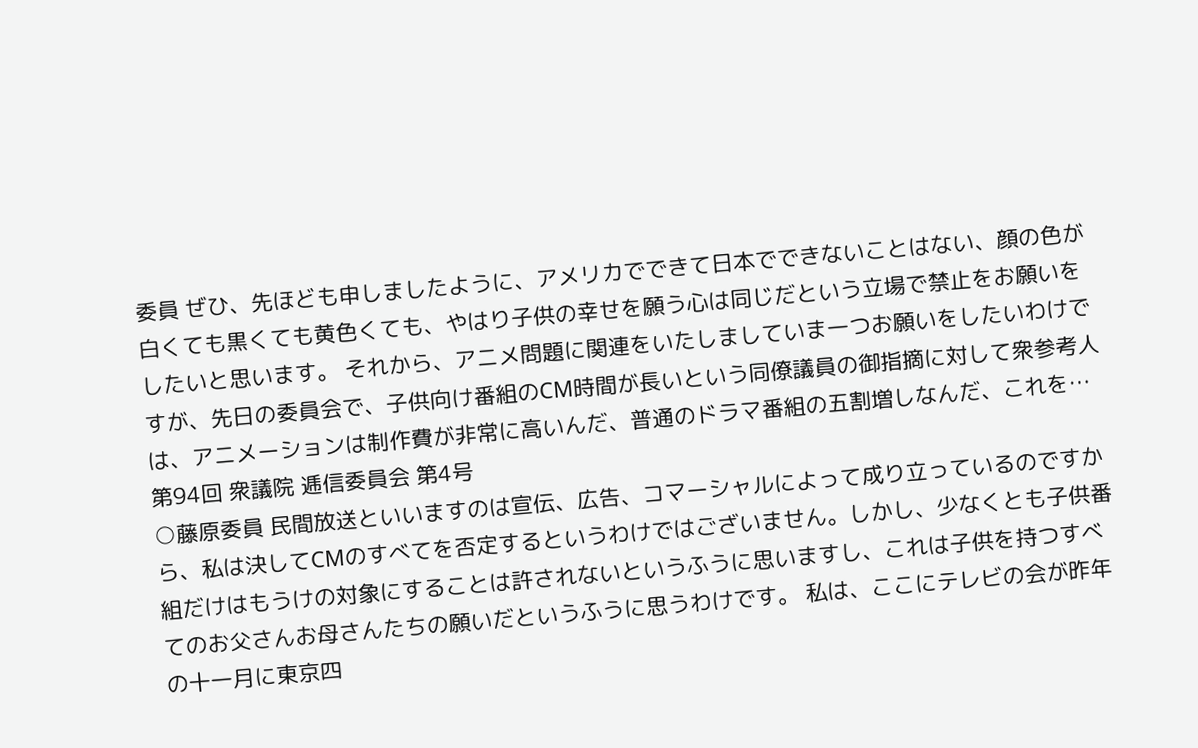委員 ぜひ、先ほども申しましたように、アメリカでできて日本でできないことはない、顔の色が白くても黒くても黄色くても、やはり子供の幸せを願う心は同じだという立場で禁止をお願いをしたいと思います。 それから、アニメ問題に関連をいたしましていま一つお願いをしたいわけですが、先日の委員会で、子供向け番組のCM時間が長いという同僚議員の御指摘に対して衆参考人は、アニメーションは制作費が非常に高いんだ、普通のドラマ番組の五割増しなんだ、これを…
第94回 衆議院 逓信委員会 第4号
○藤原委員 民間放送といいますのは宣伝、広告、コマーシャルによって成り立っているのですから、私は決してCMのすべてを否定するというわけではございません。しかし、少なくとも子供番組だけはもうけの対象にすることは許されないというふうに思いますし、これは子供を持つすべてのお父さんお母さんたちの願いだというふうに思うわけです。 私は、ここにテレビの会が昨年の十一月に東京四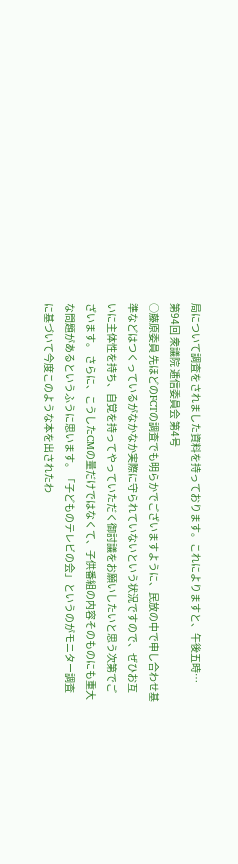局について調査をされました資料を持っております。これによりますと、午後五時…
第94回 衆議院 逓信委員会 第4号
○藤原委員 先ほどのFCTの調査でも明らかでございますように、民放の中で申し合わせ基準などはつくっているがなかなか実際に守られていないという状況ですので、ぜひお互いに主体性を持ち、自覚を持ってやっていただく御討議をお願いしたいと思う次第でございます。 さらに、こうしたCMの量だけではなくて、子供番組の内容そのものにも重大な問題があるというふうに思います。「子どものテレビの会」というのがモニター調査に基づいて今度このような本を出されたわ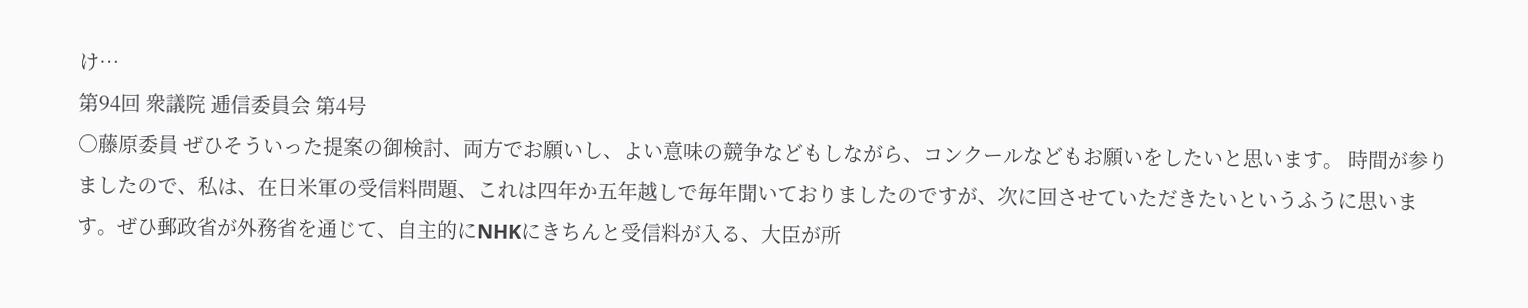け…
第94回 衆議院 逓信委員会 第4号
○藤原委員 ぜひそういった提案の御検討、両方でお願いし、よい意味の競争などもしながら、コンクールなどもお願いをしたいと思います。 時間が参りましたので、私は、在日米軍の受信料問題、これは四年か五年越しで毎年聞いておりましたのですが、次に回させていただきたいというふうに思います。ぜひ郵政省が外務省を通じて、自主的にNHKにきちんと受信料が入る、大臣が所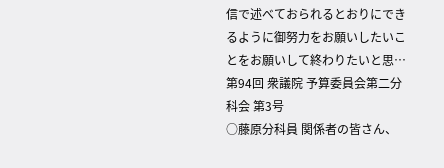信で述べておられるとおりにできるように御努力をお願いしたいことをお願いして終わりたいと思…
第94回 衆議院 予算委員会第二分科会 第3号
○藤原分科員 関係者の皆さん、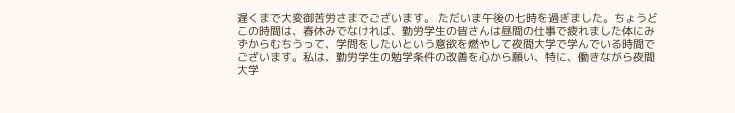遅くまで大変御苦労さまでございます。 ただいま午後の七時を過ぎました。ちょうどこの時間は、春休みでなければ、勤労学生の皆さんは昼間の仕事で疲れました体にみずからむちうって、学問をしたいという意欲を燃やして夜間大学で学んでいる時間でございます。私は、勤労学生の勉学条件の改善を心から願い、特に、働きながら夜間大学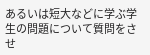あるいは短大などに学ぶ学生の問題について質問をさせ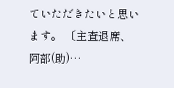ていただきたいと思います。 〔主査退席、阿部(助)…